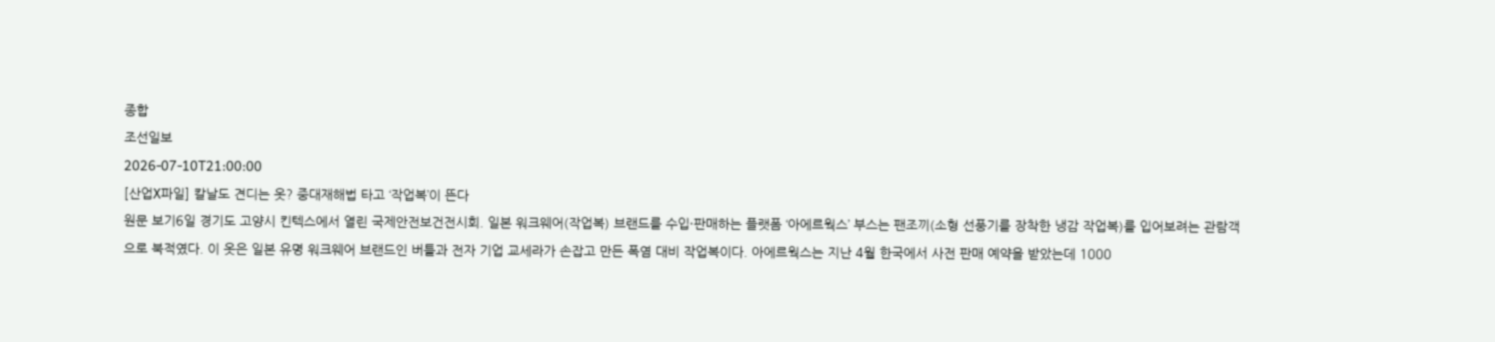종합
조선일보
2026-07-10T21:00:00
[산업X파일] 칼날도 견디는 옷? 중대재해법 타고 ‘작업복’이 뜬다
원문 보기6일 경기도 고양시 킨텍스에서 열린 국제안전보건전시회. 일본 워크웨어(작업복) 브랜드를 수입·판매하는 플랫폼 ‘아에르웍스’ 부스는 팬조끼(소형 선풍기를 장착한 냉감 작업복)를 입어보려는 관람객으로 북적였다. 이 옷은 일본 유명 워크웨어 브랜드인 버틀과 전자 기업 교세라가 손잡고 만든 폭염 대비 작업복이다. 아에르웍스는 지난 4월 한국에서 사전 판매 예약을 받았는데 1000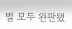벌 모두 완판됐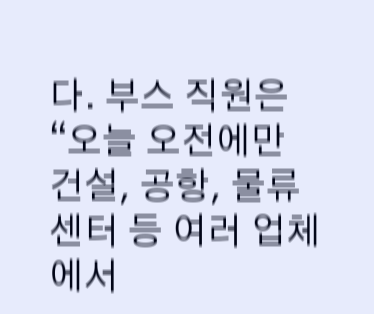다. 부스 직원은 “오늘 오전에만 건설, 공항, 물류센터 등 여러 업체에서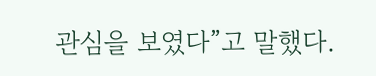관심을 보였다”고 말했다.